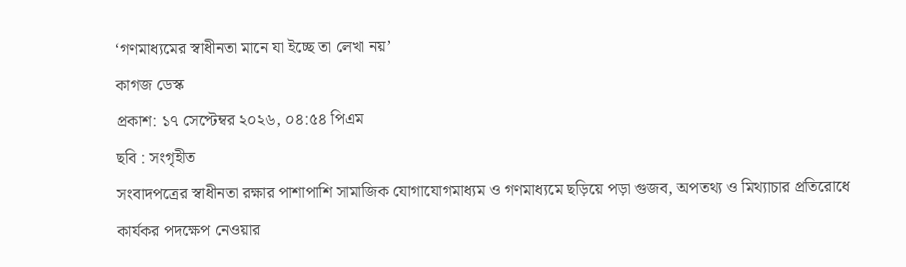‘গণমাধ্যমের স্বাধীনতা মানে যা ইচ্ছে তা লেখা নয়’
কাগজ ডেস্ক
প্রকাশ: ১৭ সেপ্টেম্বর ২০২৬, ০৪:৫৪ পিএম
ছবি : সংগৃহীত
সংবাদপত্রের স্বাধীনতা রক্ষার পাশাপাশি সামাজিক যোগাযোগমাধ্যম ও গণমাধ্যমে ছড়িয়ে পড়া গুজব, অপতথ্য ও মিথ্যাচার প্রতিরোধে কার্যকর পদক্ষেপ নেওয়ার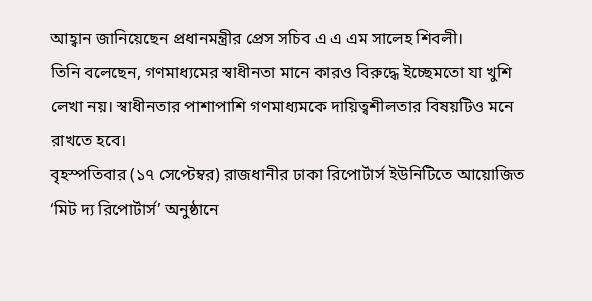আহ্বান জানিয়েছেন প্রধানমন্ত্রীর প্রেস সচিব এ এ এম সালেহ শিবলী।
তিনি বলেছেন, গণমাধ্যমের স্বাধীনতা মানে কারও বিরুদ্ধে ইচ্ছেমতো যা খুশি লেখা নয়। স্বাধীনতার পাশাপাশি গণমাধ্যমকে দায়িত্বশীলতার বিষয়টিও মনে রাখতে হবে।
বৃহস্পতিবার (১৭ সেপ্টেম্বর) রাজধানীর ঢাকা রিপোর্টার্স ইউনিটিতে আয়োজিত ‘মিট দ্য রিপোর্টার্স’ অনুষ্ঠানে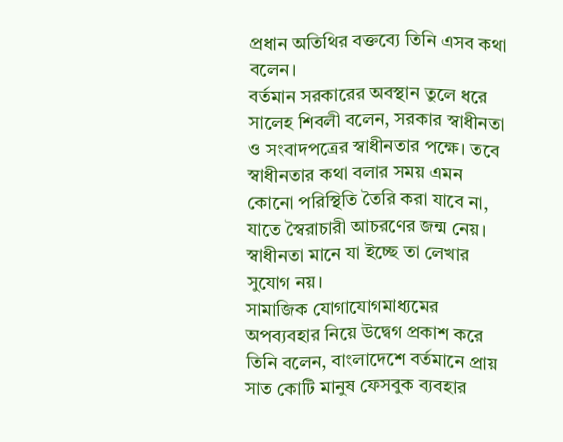প্রধান অতিথির বক্তব্যে তিনি এসব কথা বলেন।
বর্তমান সরকারের অবস্থান তুলে ধরে সালেহ শিবলী বলেন, সরকার স্বাধীনতা ও সংবাদপত্রের স্বাধীনতার পক্ষে। তবে স্বাধীনতার কথা বলার সময় এমন কোনো পরিস্থিতি তৈরি করা যাবে না, যাতে স্বৈরাচারী আচরণের জন্ম নেয়। স্বাধীনতা মানে যা ইচ্ছে তা লেখার সুযোগ নয়।
সামাজিক যোগাযোগমাধ্যমের অপব্যবহার নিয়ে উদ্বেগ প্রকাশ করে তিনি বলেন, বাংলাদেশে বর্তমানে প্রায় সাত কোটি মানুষ ফেসবুক ব্যবহার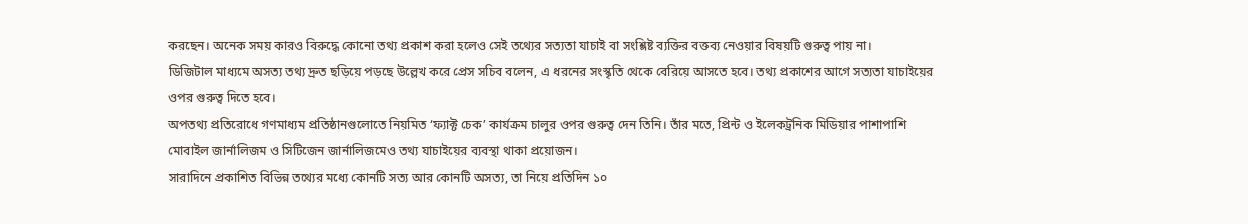করছেন। অনেক সময় কারও বিরুদ্ধে কোনো তথ্য প্রকাশ করা হলেও সেই তথ্যের সত্যতা যাচাই বা সংশ্লিষ্ট ব্যক্তির বক্তব্য নেওয়ার বিষয়টি গুরুত্ব পায় না।
ডিজিটাল মাধ্যমে অসত্য তথ্য দ্রুত ছড়িয়ে পড়ছে উল্লেখ করে প্রেস সচিব বলেন, এ ধরনের সংস্কৃতি থেকে বেরিয়ে আসতে হবে। তথ্য প্রকাশের আগে সত্যতা যাচাইয়ের ওপর গুরুত্ব দিতে হবে।
অপতথ্য প্রতিরোধে গণমাধ্যম প্রতিষ্ঠানগুলোতে নিয়মিত ‘ফ্যাক্ট চেক’ কার্যক্রম চালুর ওপর গুরুত্ব দেন তিনি। তাঁর মতে, প্রিন্ট ও ইলেকট্রনিক মিডিয়ার পাশাপাশি মোবাইল জার্নালিজম ও সিটিজেন জার্নালিজমেও তথ্য যাচাইয়ের ব্যবস্থা থাকা প্রয়োজন।
সারাদিনে প্রকাশিত বিভিন্ন তথ্যের মধ্যে কোনটি সত্য আর কোনটি অসত্য, তা নিয়ে প্রতিদিন ১০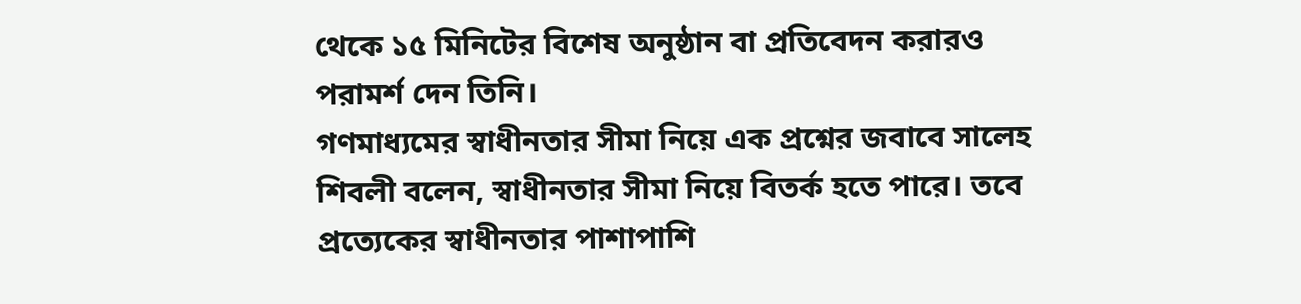থেকে ১৫ মিনিটের বিশেষ অনুষ্ঠান বা প্রতিবেদন করারও পরামর্শ দেন তিনি।
গণমাধ্যমের স্বাধীনতার সীমা নিয়ে এক প্রশ্নের জবাবে সালেহ শিবলী বলেন, স্বাধীনতার সীমা নিয়ে বিতর্ক হতে পারে। তবে প্রত্যেকের স্বাধীনতার পাশাপাশি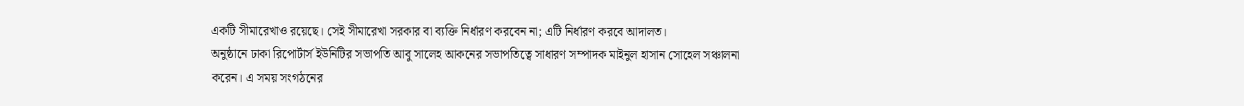একটি সীমারেখাও রয়েছে। সেই সীমারেখা সরকার বা ব্যক্তি নির্ধারণ করবেন না; এটি নির্ধারণ করবে আদালত।
অনুষ্ঠানে ঢাকা রিপোর্টার্স ইউনিটির সভাপতি আবু সালেহ আকনের সভাপতিত্বে সাধারণ সম্পাদক মাইনুল হাসান সোহেল সঞ্চালনা করেন। এ সময় সংগঠনের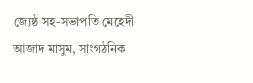জ্যেষ্ঠ সহ-সভাপতি মেহেদী আজাদ মাসুম, সাংগঠনিক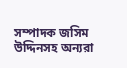সম্পাদক জসিম উদ্দিনসহ অন্যরা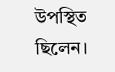উপস্থিত ছিলেন।